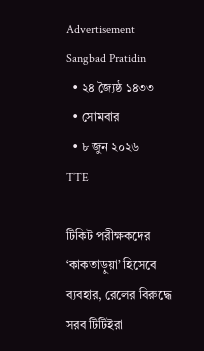Advertisement
Sangbad Pratidin
  • ২৪ জ্যৈষ্ঠ ১৪৩৩
  • সোমবার
  • ৮ জুন ২০২৬
TTE

টিকিট পরীক্ষকদের ‘কাকতাড়ুয়া’ হিসেবে ব্যবহার, রেলের বিরুদ্ধে সরব টিটিইরা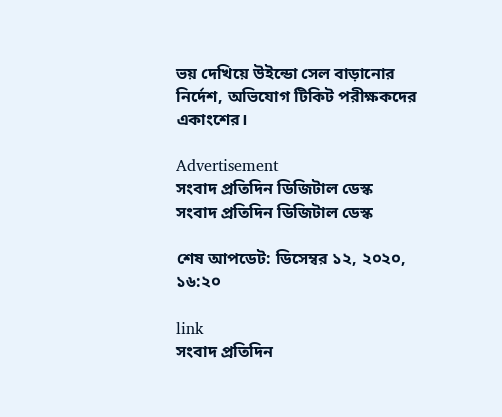ভয় দেখিয়ে উইন্ডো সেল বাড়ানোর নির্দেশ, অভিযোগ টিকিট পরীক্ষকদের একাংশের।

Advertisement
সংবাদ প্রতিদিন ডিজিটাল ডেস্ক
সংবাদ প্রতিদিন ডিজিটাল ডেস্ক

শেষ আপডেট: ডিসেম্বর ১২, ২০২০, ১৬:২০

link
সংবাদ প্রতিদিন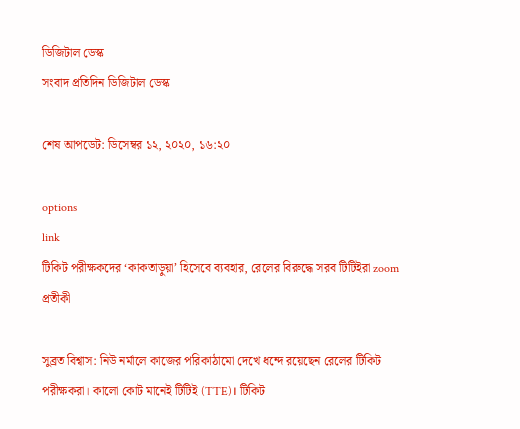ডিজিটাল ডেস্ক
সংবাদ প্রতিদিন ডিজিটাল ডেস্ক

শেষ আপডেট: ডিসেম্বর ১২, ২০২০, ১৬:২০

options
link
টিকিট পরীক্ষকদের ‘কাকতাড়ুয়া’ হিসেবে ব্যবহার, রেলের বিরুদ্ধে সরব টিটিইরা zoom
প্রতীকী

সুব্রত বিশ্বাস: নিউ নর্মালে কাজের পরিকাঠামো দেখে ধন্দে রয়েছেন রেলের টিকিট পরীক্ষকরা। কালো কোট মানেই টিটিই (TTE)। টিকিট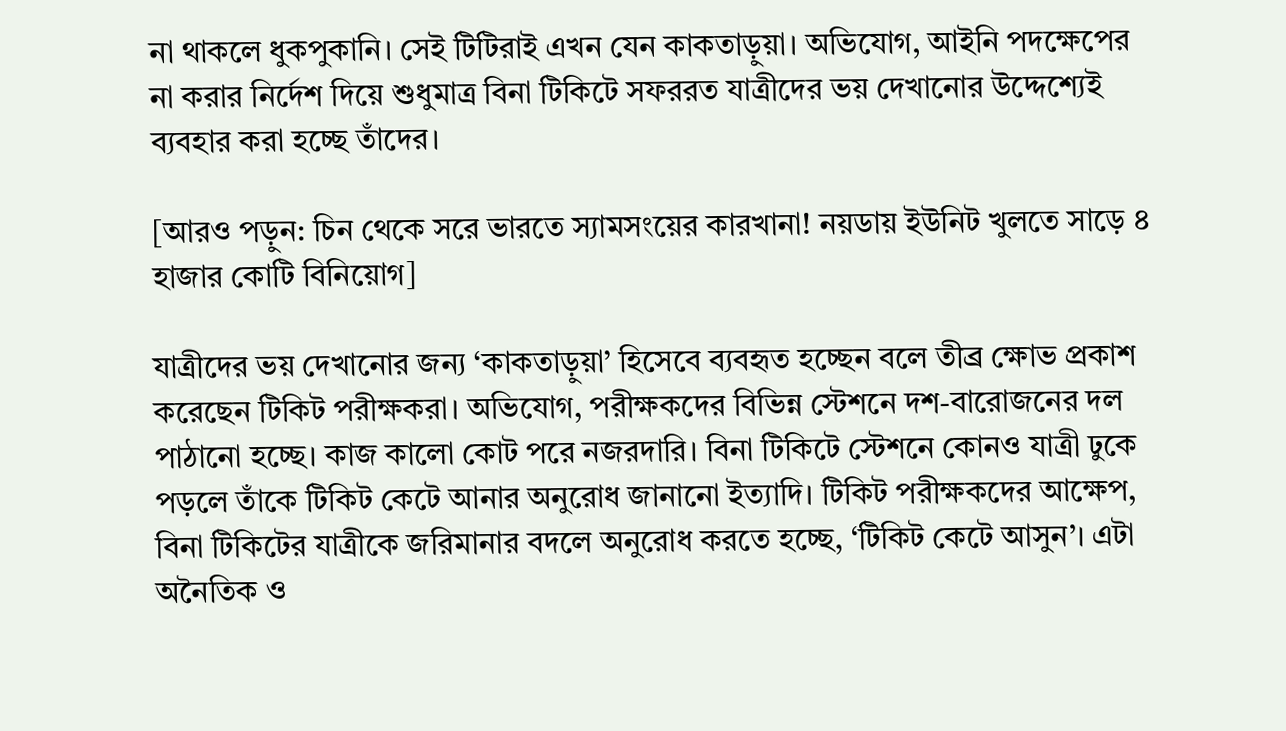না থাকলে ধুকপুকানি। সেই টিটিরাই এখন যেন কাকতাড়ুয়া। অভিযোগ, আইনি পদক্ষেপের না করার নির্দেশ দিয়ে শুধুমাত্র বিনা টিকিটে সফররত যাত্রীদের ভয় দেখানোর উদ্দেশ্যেই ব্যবহার করা হচ্ছে তাঁদের।

[আরও পড়ুন: চিন থেকে সরে ভারতে স্যামসংয়ের কারখানা! নয়ডায় ইউনিট খুলতে সাড়ে ৪ হাজার কোটি বিনিয়োগ]

যাত্রীদের ভয় দেখানোর জন্য ‘কাকতাড়ুয়া’ হিসেবে ব্যবহৃত হচ্ছেন বলে তীব্র ক্ষোভ প্রকাশ করেছেন টিকিট পরীক্ষকরা। অভিযোগ, পরীক্ষকদের বিভিন্ন স্টেশনে দশ-বারোজনের দল পাঠানো হচ্ছে। কাজ কালো কোট পরে নজরদারি। বিনা টিকিটে স্টেশনে কোনও যাত্রী ঢুকে পড়লে তাঁকে টিকিট কেটে আনার অনুরোধ জানানো ইত্যাদি। টিকিট পরীক্ষকদের আক্ষেপ, বিনা টিকিটের যাত্রীকে জরিমানার বদলে অনুরোধ করতে হচ্ছে, ‘টিকিট কেটে আসুন’। এটা অনৈতিক ও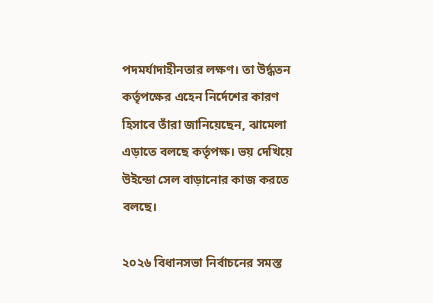পদমর্যাদাহীনতার লক্ষণ। তা উর্দ্ধতন কর্তৃপক্ষের এহেন নির্দেশের কারণ হিসাবে তাঁরা জানিয়েছেন, ঝামেলা এড়াতে বলছে কর্তৃপক্ষ। ভয় দেখিয়ে উইন্ডো সেল বাড়ানোর কাজ করতে বলছে।

২০২৬ বিধানসভা নির্বাচনের সমস্ত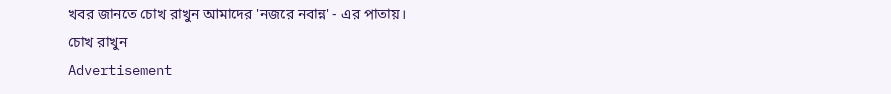খবর জানতে চোখ রাখুন আমাদের 'নজরে নবান্ন' - এর পাতায়।
চোখ রাখুন
Advertisement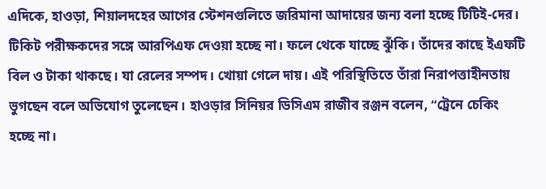এদিকে, হাওড়া, শিয়ালদহের আগের স্টেশনগুলিতে জরিমানা আদায়ের জন্য বলা হচ্ছে টিটিই-দের। টিকিট পরীক্ষকদের সঙ্গে আরপিএফ দেওয়া হচ্ছে না। ফলে থেকে যাচ্ছে ঝুঁকি। তাঁদের কাছে ইএফটি বিল ও টাকা থাকছে। যা রেলের সম্পদ। খোয়া গেলে দায়। এই পরিস্থিতিতে তাঁরা নিরাপত্তাহীনতায় ভুগছেন বলে অভিযোগ তুলেছেন। হাওড়ার সিনিয়র ডিসিএম রাজীব রঞ্জন বলেন, “ট্রেনে চেকিং হচ্ছে না।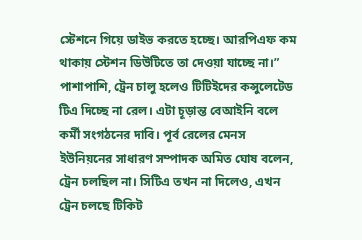স্টেশনে গিয়ে ডাইভ করতে হচ্ছে। আরপিএফ কম থাকায় স্টেশন ডিউটিতে তা দেওয়া যাচ্ছে না।” পাশাপাশি, ট্রেন চালু হলেও টিটিইদের কন্সুলেটেড টিএ দিচ্ছে না রেল। এটা চূড়ান্ত বেআইনি বলে কর্মী সংগঠনের দাবি। পূর্ব রেলের মেনস ইউনিয়নের সাধারণ সম্পাদক অমিত ঘোষ বলেন, ট্রেন চলছিল না। সিটিএ তখন না দিলেও, এখন ট্রেন চলছে টিকিট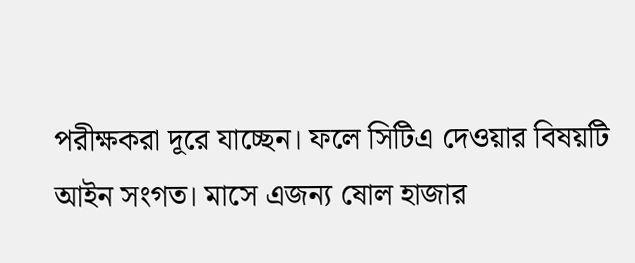পরীক্ষকরা দূরে যাচ্ছেন। ফলে সিটিএ দেওয়ার বিষয়টি আইন সংগত। মাসে এজন্য ষোল হাজার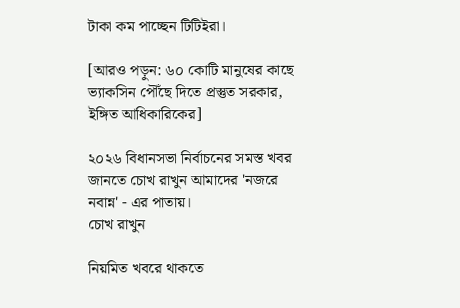টাকা কম পাচ্ছেন টিটিইরা।

[আরও পড়ুন: ৬০ কোটি মানুষের কাছে ভ্যাকসিন পৌঁছে দিতে প্রস্তুত সরকার, ইঙ্গিত আধিকারিকের]

২০২৬ বিধানসভা নির্বাচনের সমস্ত খবর জানতে চোখ রাখুন আমাদের 'নজরে নবান্ন' - এর পাতায়।
চোখ রাখুন

নিয়মিত খবরে থাকতে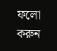ফলো করুন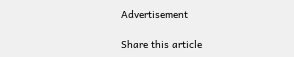Advertisement

Share this article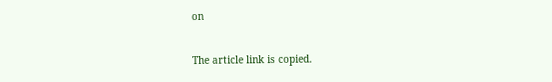on

The article link is copied.